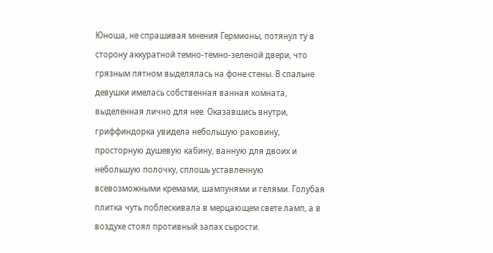Юноша, не спрашивая мнения Гермионы, потянул ту в сторону аккуратной темно-темно-зеленой двери, что грязным пятном выделялась на фоне стены. В спальне девушки имелась собственная ванная комната, выделенная лично для нее. Оказавшись внутри, гриффиндорка увидела небольшую раковину, просторную душевую кабину, ванную для двоих и небольшую полочку, сплошь уставленную всевозможными кремами, шампунями и гелями. Голубая плитка чуть поблескивала в мерцающем свете ламп, а в воздухе стоял противный запах сырости.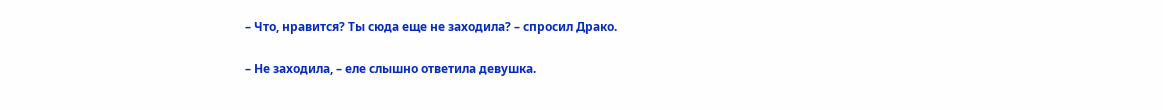– Что, нравится? Ты сюда еще не заходила? – спросил Драко.

– Не заходила, – еле слышно ответила девушка.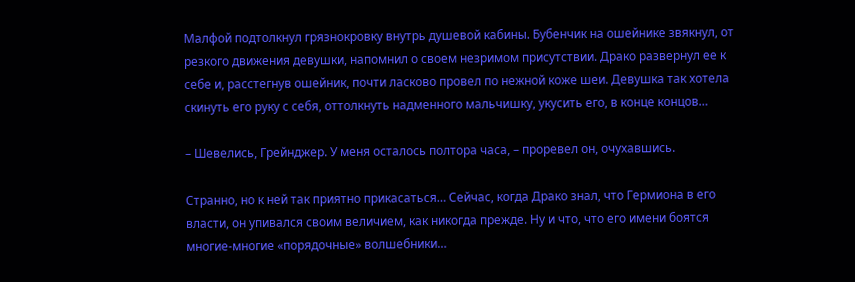Малфой подтолкнул грязнокровку внутрь душевой кабины. Бубенчик на ошейнике звякнул, от резкого движения девушки, напомнил о своем незримом присутствии. Драко развернул ее к себе и, расстегнув ошейник, почти ласково провел по нежной коже шеи. Девушка так хотела скинуть его руку с себя, оттолкнуть надменного мальчишку, укусить его, в конце концов…

– Шевелись, Грейнджер. У меня осталось полтора часа, – проревел он, очухавшись.

Странно, но к ней так приятно прикасаться… Сейчас, когда Драко знал, что Гермиона в его власти, он упивался своим величием, как никогда прежде. Ну и что, что его имени боятся многие-многие «порядочные» волшебники…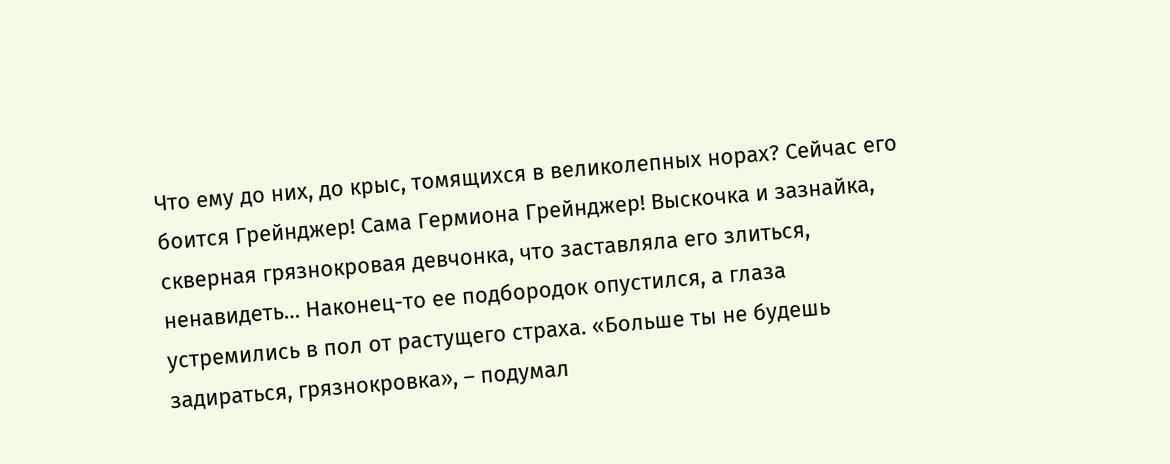Что ему до них, до крыс, томящихся в великолепных норах? Сейчас его боится Грейнджер! Сама Гермиона Грейнджер! Выскочка и зазнайка, скверная грязнокровая девчонка, что заставляла его злиться, ненавидеть… Наконец-то ее подбородок опустился, а глаза устремились в пол от растущего страха. «Больше ты не будешь задираться, грязнокровка», – подумал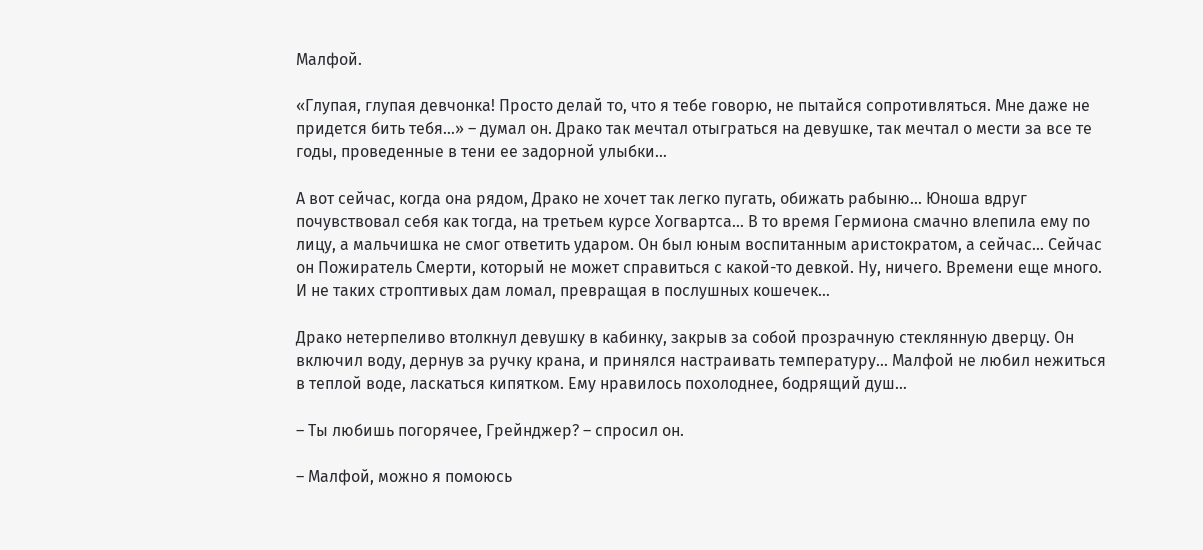Малфой.

«Глупая, глупая девчонка! Просто делай то, что я тебе говорю, не пытайся сопротивляться. Мне даже не придется бить тебя…» – думал он. Драко так мечтал отыграться на девушке, так мечтал о мести за все те годы, проведенные в тени ее задорной улыбки…

А вот сейчас, когда она рядом, Драко не хочет так легко пугать, обижать рабыню… Юноша вдруг почувствовал себя как тогда, на третьем курсе Хогвартса… В то время Гермиона смачно влепила ему по лицу, а мальчишка не смог ответить ударом. Он был юным воспитанным аристократом, а сейчас… Сейчас он Пожиратель Смерти, который не может справиться с какой-то девкой. Ну, ничего. Времени еще много. И не таких строптивых дам ломал, превращая в послушных кошечек…

Драко нетерпеливо втолкнул девушку в кабинку, закрыв за собой прозрачную стеклянную дверцу. Он включил воду, дернув за ручку крана, и принялся настраивать температуру… Малфой не любил нежиться в теплой воде, ласкаться кипятком. Ему нравилось похолоднее, бодрящий душ…

– Ты любишь погорячее, Грейнджер? – спросил он.

– Малфой, можно я помоюсь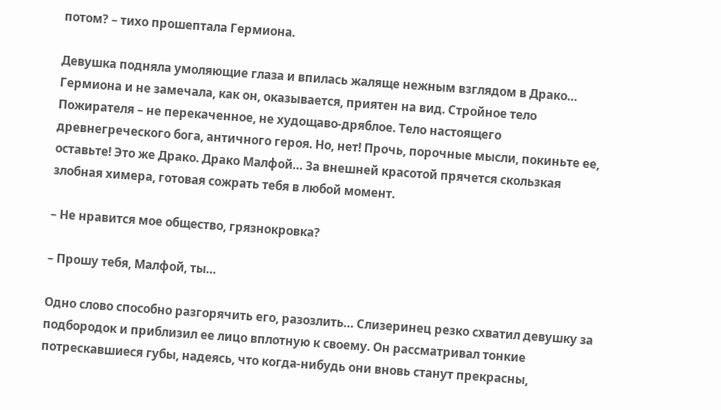потом? – тихо прошептала Гермиона.

Девушка подняла умоляющие глаза и впилась жаляще нежным взглядом в Драко… Гермиона и не замечала, как он, оказывается, приятен на вид. Стройное тело Пожирателя – не перекаченное, не худощаво-дряблое. Тело настоящего древнегреческого бога, античного героя. Но, нет! Прочь, порочные мысли, покиньте ее, оставьте! Это же Драко. Драко Малфой… За внешней красотой прячется скользкая злобная химера, готовая сожрать тебя в любой момент.

– Не нравится мое общество, грязнокровка?

– Прошу тебя, Малфой, ты…

Одно слово способно разгорячить его, разозлить… Слизеринец резко схватил девушку за подбородок и приблизил ее лицо вплотную к своему. Он рассматривал тонкие потрескавшиеся губы, надеясь, что когда-нибудь они вновь станут прекрасны,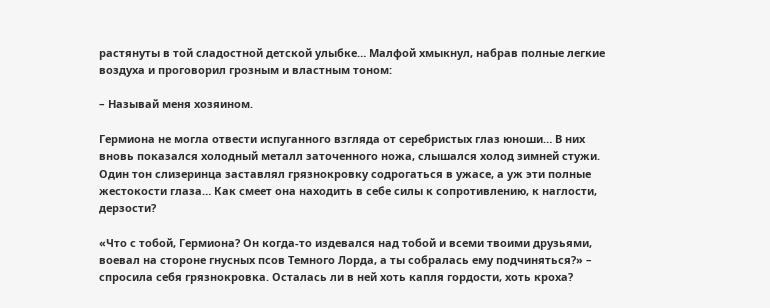растянуты в той сладостной детской улыбке… Малфой хмыкнул, набрав полные легкие воздуха и проговорил грозным и властным тоном:

– Называй меня хозяином.

Гермиона не могла отвести испуганного взгляда от серебристых глаз юноши… В них вновь показался холодный металл заточенного ножа, слышался холод зимней стужи. Один тон слизеринца заставлял грязнокровку содрогаться в ужасе, а уж эти полные жестокости глаза… Как смеет она находить в себе силы к сопротивлению, к наглости, дерзости?

«Что с тобой, Гермиона? Он когда-то издевался над тобой и всеми твоими друзьями, воевал на стороне гнусных псов Темного Лорда, а ты собралась ему подчиняться?» – спросила себя грязнокровка. Осталась ли в ней хоть капля гордости, хоть кроха?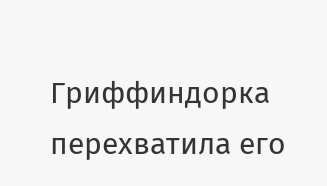Гриффиндорка перехватила его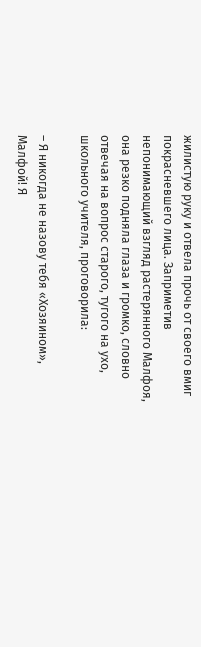жилистую руку и отвела прочь от своего вмиг покрасневшего лица. Заприметив непонимающий взгляд растерянного Малфоя, она резко подняла глаза и громко, словно отвечая на вопрос старого, тугого на ухо, школьного учителя, проговорила:

– Я никогда не назову тебя «Хозяином», Малфой! Я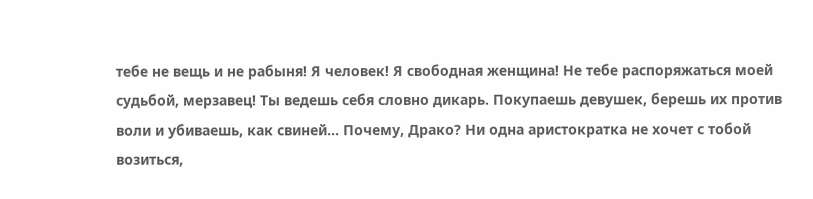тебе не вещь и не рабыня! Я человек! Я свободная женщина! Не тебе распоряжаться моей судьбой, мерзавец! Ты ведешь себя словно дикарь. Покупаешь девушек, берешь их против воли и убиваешь, как свиней… Почему, Драко? Ни одна аристократка не хочет с тобой возиться,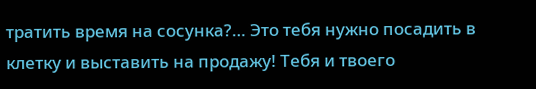тратить время на сосунка?… Это тебя нужно посадить в клетку и выставить на продажу! Тебя и твоего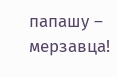папашу – мерзавца!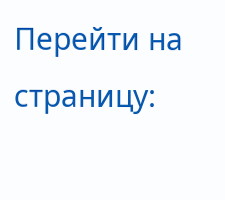Перейти на страницу: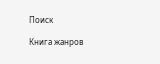Поиск

Книга жанров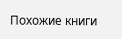Похожие книги